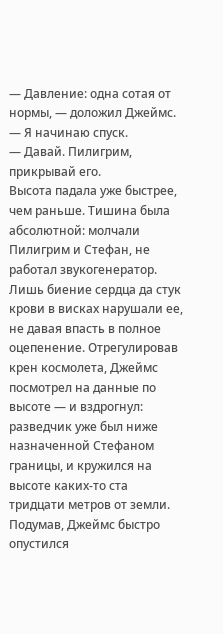— Давление: одна сотая от нормы, — доложил Джеймс. — Я начинаю спуск.
— Давай. Пилигрим, прикрывай его.
Высота падала уже быстрее, чем раньше. Тишина была абсолютной: молчали Пилигрим и Стефан, не работал звукогенератор. Лишь биение сердца да стук крови в висках нарушали ее, не давая впасть в полное оцепенение. Отрегулировав крен космолета, Джеймс посмотрел на данные по высоте — и вздрогнул: разведчик уже был ниже назначенной Стефаном границы, и кружился на высоте каких-то ста тридцати метров от земли. Подумав, Джеймс быстро опустился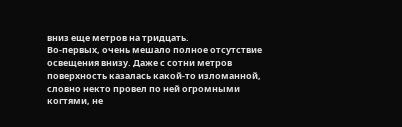вниз еще метров на тридцать.
Во-первых, очень мешало полное отсутствие освещения внизу. Даже с сотни метров поверхность казалась какой-то изломанной, словно некто провел по ней огромными когтями, не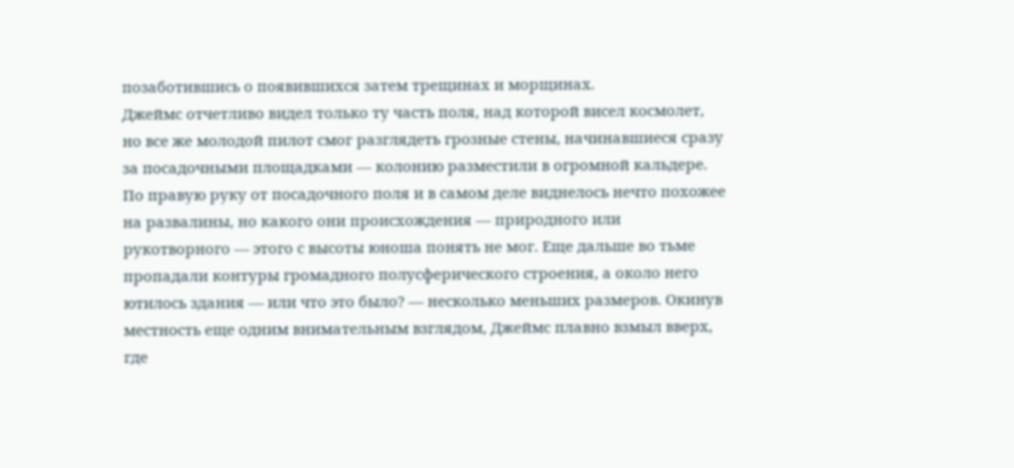позаботившись о появившихся затем трещинах и морщинах.
Джеймс отчетливо видел только ту часть поля, над которой висел космолет, но все же молодой пилот смог разглядеть грозные стены, начинавшиеся сразу за посадочными площадками — колонию разместили в огромной кальдере. По правую руку от посадочного поля и в самом деле виднелось нечто похожее на развалины, но какого они происхождения — природного или рукотворного — этого с высоты юноша понять не мог. Еще дальше во тьме пропадали контуры громадного полусферического строения, а около него ютилось здания — или что это было? — несколько меньших размеров. Окинув местность еще одним внимательным взглядом, Джеймс плавно взмыл вверх, где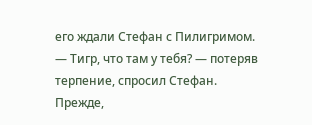его ждали Стефан с Пилигримом.
— Тигр, что там у тебя? — потеряв терпение, спросил Стефан.
Прежде,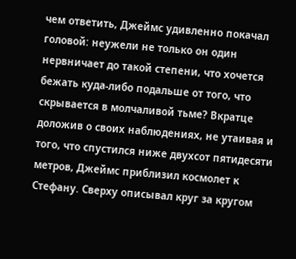чем ответить, Джеймс удивленно покачал головой: неужели не только он один нервничает до такой степени, что хочется бежать куда-либо подальше от того, что скрывается в молчаливой тьме? Вкратце доложив о своих наблюдениях, не утаивая и того, что спустился ниже двухсот пятидесяти метров, Джеймс приблизил космолет к Стефану. Сверху описывал круг за кругом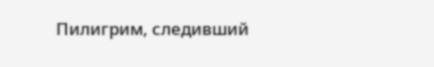Пилигрим, следивший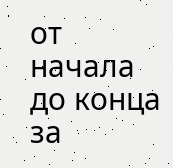от начала до конца за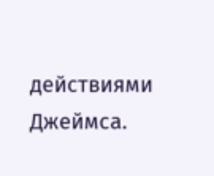действиями Джеймса.